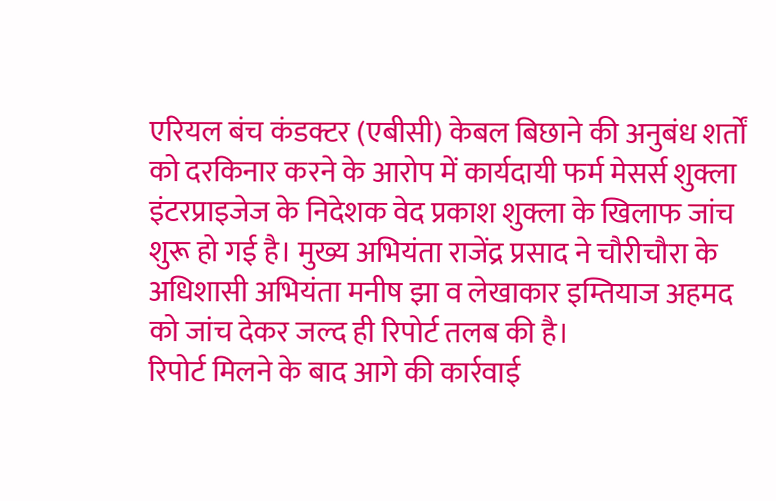एरियल बंच कंडक्टर (एबीसी) केबल बिछाने की अनुबंध शर्तों को दरकिनार करने के आरोप में कार्यदायी फर्म मेसर्स शुक्ला इंटरप्राइजेज के निदेशक वेद प्रकाश शुक्ला के खिलाफ जांच शुरू हो गई है। मुख्य अभियंता राजेंद्र प्रसाद ने चौरीचौरा के अधिशासी अभियंता मनीष झा व लेखाकार इम्तियाज अहमद को जांच देकर जल्द ही रिपोर्ट तलब की है।
रिपोर्ट मिलने के बाद आगे की कार्रवाई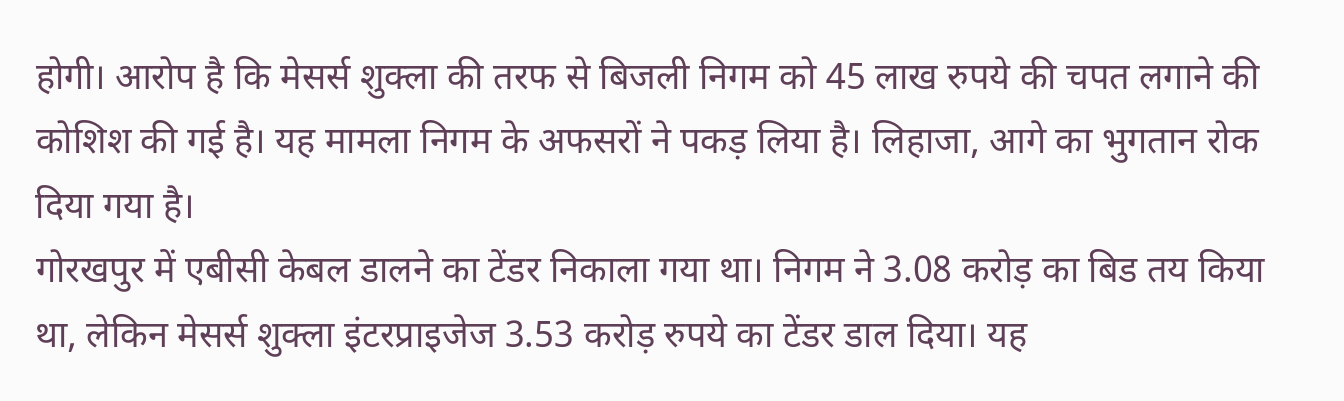होगी। आरोप है कि मेसर्स शुक्ला की तरफ से बिजली निगम को 45 लाख रुपये की चपत लगाने की कोशिश की गई है। यह मामला निगम के अफसरों ने पकड़ लिया है। लिहाजा, आगे का भुगतान रोक दिया गया है।
गोरखपुर में एबीसी केबल डालने का टेंडर निकाला गया था। निगम ने 3.08 करोड़ का बिड तय किया था, लेकिन मेसर्स शुक्ला इंटरप्राइजेज 3.53 करोड़ रुपये का टेंडर डाल दिया। यह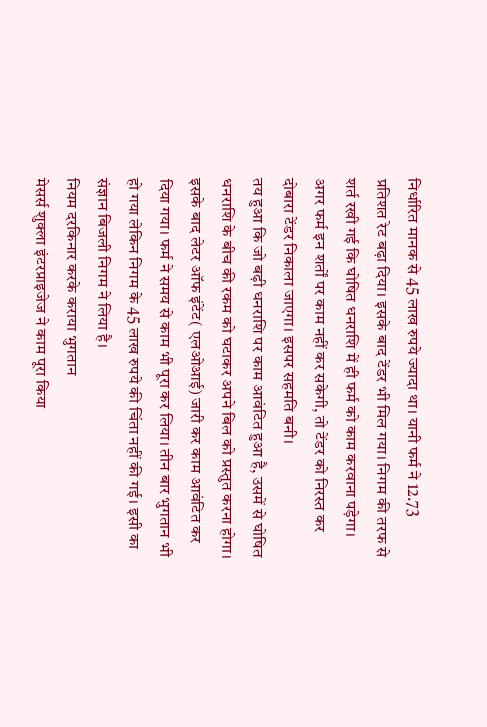निर्धारित मानक से 45 लाख रुपये ज्यादा था। यानी फर्म ने 12.73 प्रतिशत रेट बढ़ा दिया। इसके बाद टेंडर भी मिल गया। निगम की तरफ से शर्त रखी गई कि घोषित धनराशि में ही फर्म को काम करवाना पड़ेगा। अगर फर्म इन शर्तों पर काम नहीं कर सकेगी, तो टेंडर को निरस्त कर दोबारा टेंडर निकाला जाएगा। इसपर सहमति बनी।
तय हुआ कि जो बढ़ी धनराशि पर काम आवंटित हुआ है, उसमें से घोषित धनराशि के बीच की रकम को घटाकर अपने बिल को प्रस्तुत करना होगा। इसके बाद लेटर ऑफ इंटेंट( एलओआई) जारी कर काम आवंटित कर दिया गया। फर्म ने समय से काम भी पूरा कर लिया। तीन बार भुगतान भी हो गया लेकिन निगम के 45 लाख रुपये की चिंता नहीं की गई। इसी का संज्ञान बिजली निगम ने लिया है।
नियम दरकिनार करके कराया भुगतान
मेसर्स शुक्ला इंटरप्राइजेज ने काम पूरा किया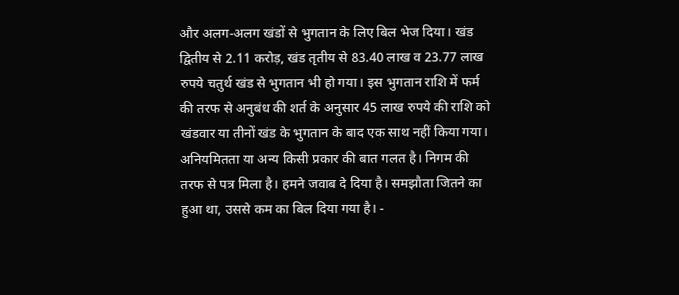और अलग-अलग खंडों से भुगतान के लिए बिल भेज दिया। खंड द्वितीय से 2.11 करोड़, खंड तृतीय से 83.40 लाख व 23.77 लाख रुपये चतुर्थ खंड से भुगतान भी हो गया। इस भुगतान राशि में फर्म की तरफ से अनुबंध की शर्त के अनुसार 45 लाख रुपये की राशि को खंडवार या तीनों खंड के भुगतान के बाद एक साथ नहीं किया गया।
अनियमितता या अन्य किसी प्रकार की बात गलत है। निगम की तरफ से पत्र मिला है। हमने जवाब दे दिया है। समझौता जितने का हुआ था, उससे कम का बिल दिया गया है। -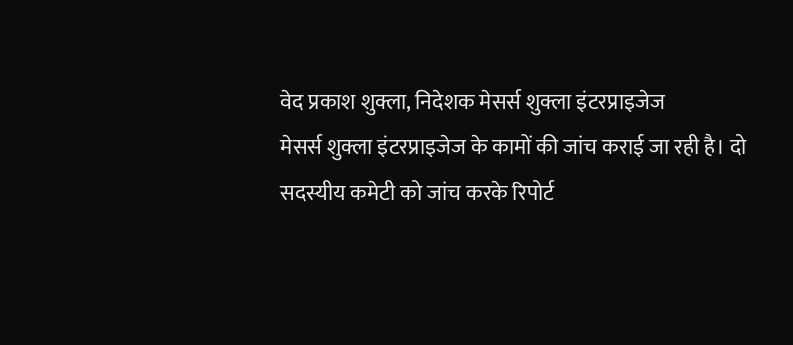वेद प्रकाश शुक्ला, निदेशक मेसर्स शुक्ला इंटरप्राइजेज
मेसर्स शुक्ला इंटरप्राइजेज के कामों की जांच कराई जा रही है। दो सदस्यीय कमेटी को जांच करके रिपोर्ट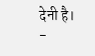देनी है।
-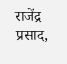राजेंद्र प्रसाद,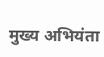मुख्य अभियंता